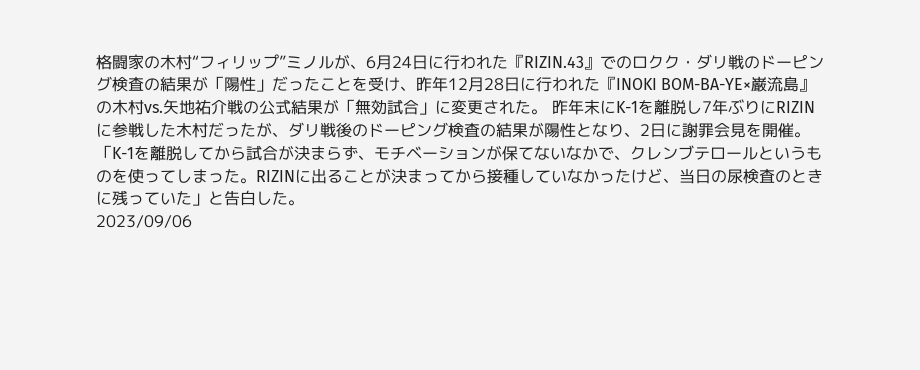格闘家の木村“フィリップ”ミノルが、6月24日に行われた『RIZIN.43』でのロクク・ダリ戦のドーピング検査の結果が「陽性」だったことを受け、昨年12月28日に行われた『INOKI BOM-BA-YE×巌流島』の木村vs.矢地祐介戦の公式結果が「無効試合」に変更された。 昨年末にK-1を離脱し7年ぶりにRIZINに参戦した木村だったが、ダリ戦後のドーピング検査の結果が陽性となり、2日に謝罪会見を開催。「K-1を離脱してから試合が決まらず、モチベーションが保てないなかで、クレンブテロールというものを使ってしまった。RIZINに出ることが決まってから接種していなかったけど、当日の尿検査のときに残っていた」と告白した。
2023/09/06